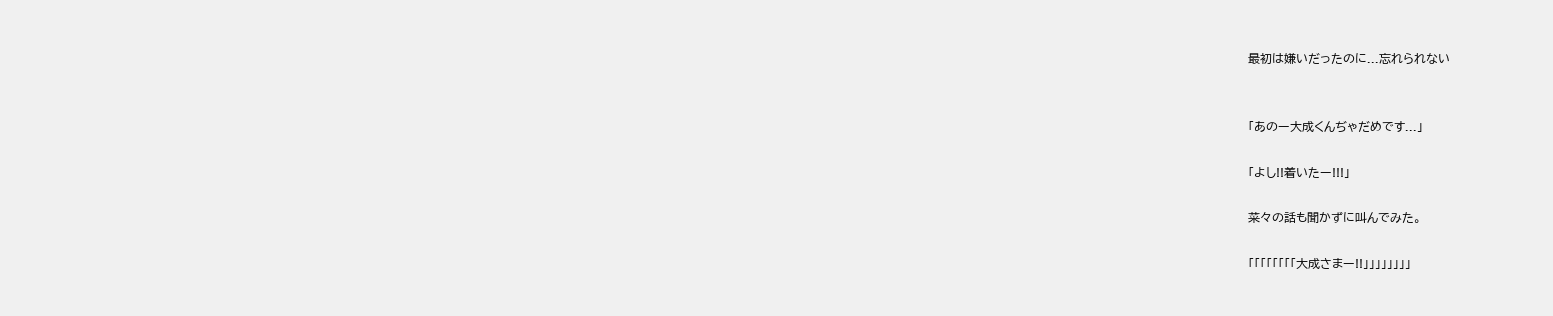最初は嫌いだったのに...忘れられない


「あのー大成くんぢゃだめです...」

「よし!!着いたー!!!」

菜々の話も聞かずに叫んでみた。

「「「「「「「「大成さまー!!」」」」」」」」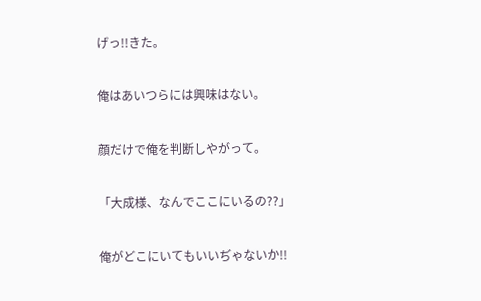げっ!!きた。

俺はあいつらには興味はない。

顔だけで俺を判断しやがって。

「大成様、なんでここにいるの??」

俺がどこにいてもいいぢゃないか!!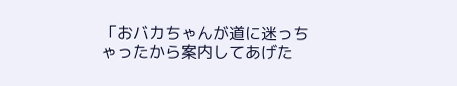「おバカちゃんが道に迷っちゃったから案内してあげた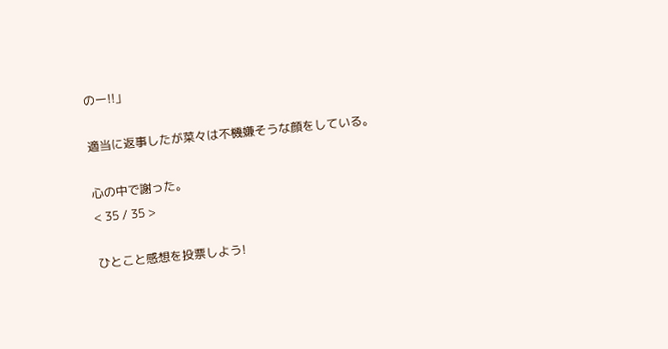のー!!」

適当に返事したが菜々は不機嫌そうな顔をしている。

心の中で謝った。
< 35 / 35 >

ひとこと感想を投票しよう!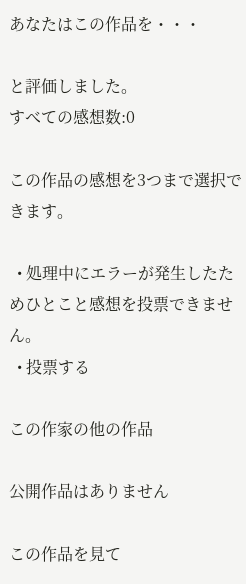あなたはこの作品を・・・

と評価しました。
すべての感想数:0

この作品の感想を3つまで選択できます。

  • 処理中にエラーが発生したためひとこと感想を投票できません。
  • 投票する

この作家の他の作品

公開作品はありません

この作品を見て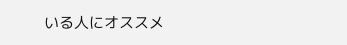いる人にオススメ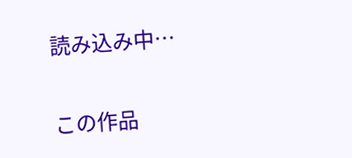読み込み中…

この作品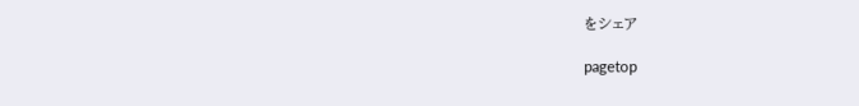をシェア

pagetop